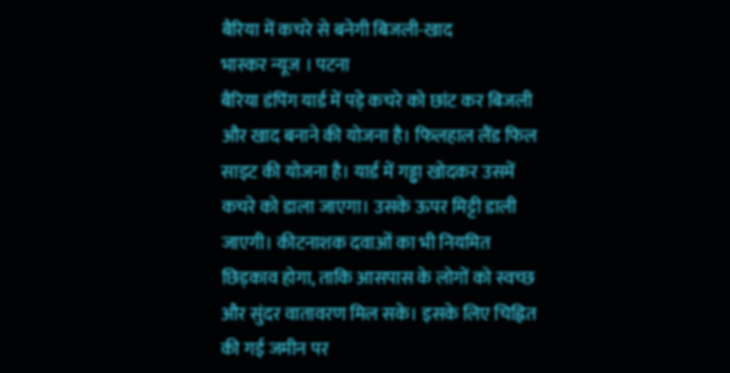बैरिया में कचरे से बनेगी बिजली-खाद
भास्कर न्यूज । पटना
बैरिया डंपिंग यार्ड में पड़े कचरे को छांट कर बिजली और खाद बनाने की योजना है। फिलहाल लैंड फिल साइट की योजना है। यार्ड में गड्ढा खोदकर उसमें कचरे को डाला जाएगा। उसके ऊपर मिट्टी डाली जाएगी। कीटनाशक दवाओं का भी नियमित छिड़काव होगा, ताकि आसपास के लोगों को स्वच्छ और सुंदर वातावरण मिल सके। इसके लिए चिह्नित की गई जमीन पर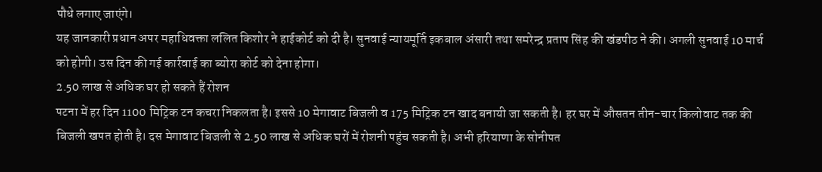पौधे लगाए जाएंगे।
यह जानकारी प्रधान अपर महाधिवक्ता ललित किशोर ने हाईकोर्ट को दी है। सुनवाई न्यायमूर्ति इकबाल अंसारी तथा समरेन्द्र प्रताप सिंह की खंडपीठ ने की। अगली सुनवाई 10 मार्च को होगी। उस दिन की गई कार्रवाई का ब्योरा कोर्ट को देना होगा।
2.50 लाख से अधिक घर हो सकते हैं रोशन
पटना में हर दिन 1100 मिट्रिक टन कचरा निकलता है। इससे 10 मेगावाट बिजली व 175 मिट्रिक टन खाद बनायी जा सकती है। हर घर में औसतन तीन-चार किलोवाट तक की बिजली खपत होती है। दस मेगावाट बिजली से 2.50 लाख से अधिक घरों में रोशनी पहुंच सकती है। अभी हरियाणा के सोनीपत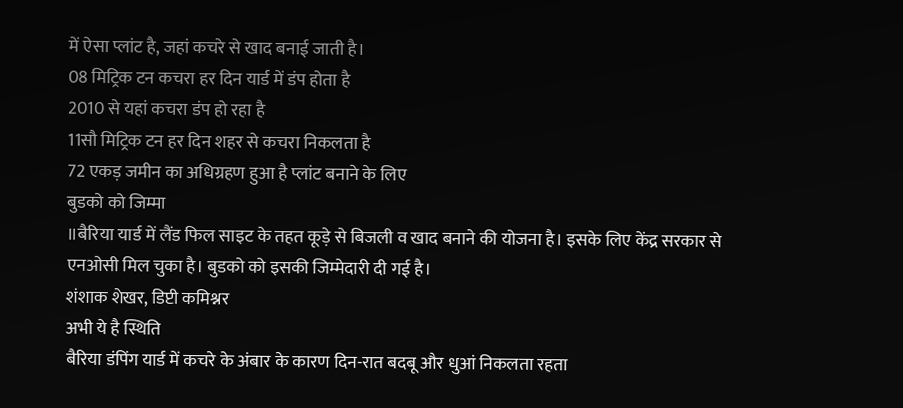में ऐसा प्लांट है, जहां कचरे से खाद बनाई जाती है।
08 मिट्रिक टन कचरा हर दिन यार्ड में डंप होता है
2010 से यहां कचरा डंप हो रहा है
11सौ मिट्रिक टन हर दिन शहर से कचरा निकलता है
72 एकड़ जमीन का अधिग्रहण हुआ है प्लांट बनाने के लिए
बुडको को जिम्मा
॥बैरिया यार्ड में लैंड फिल साइट के तहत कूड़े से बिजली व खाद बनाने की योजना है। इसके लिए केंद्र सरकार से एनओसी मिल चुका है। बुडको को इसकी जिम्मेदारी दी गई है।
शंशाक शेखर, डिप्टी कमिश्नर
अभी ये है स्थिति
बैरिया डंपिंग यार्ड में कचरे के अंबार के कारण दिन-रात बदबू और धुआं निकलता रहता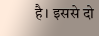है। इससे दो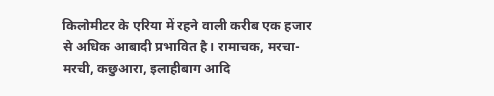किलोमीटर के एरिया में रहने वाली करीब एक हजार से अधिक आबादी प्रभावित है। रामाचक, मरचा-मरची, कछुआरा, इलाहीबाग आदि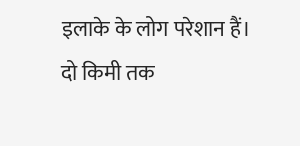इलाके के लोग परेशान हैं।
दो किमी तक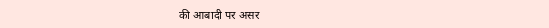की आबादी पर असर